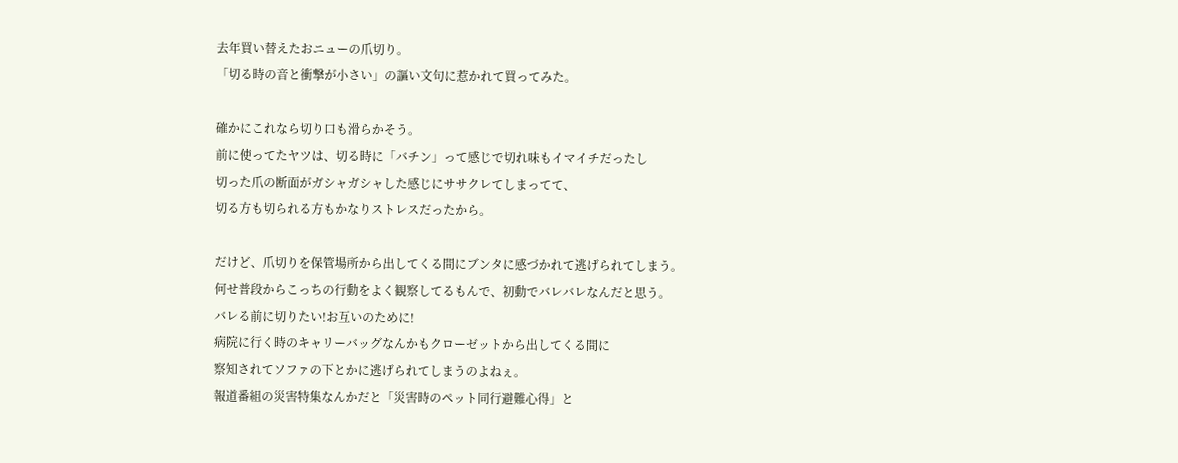去年買い替えたおニューの爪切り。
「切る時の音と衝撃が小さい」の謳い文句に惹かれて買ってみた。

確かにこれなら切り口も滑らかそう。
前に使ってたヤツは、切る時に「バチン」って感じで切れ味もイマイチだったし
切った爪の断面がガシャガシャした感じにササクレてしまってて、
切る方も切られる方もかなりストレスだったから。

だけど、爪切りを保管場所から出してくる間にブンタに感づかれて逃げられてしまう。
何せ普段からこっちの行動をよく観察してるもんで、初動でバレバレなんだと思う。
バレる前に切りたい!お互いのために!
病院に行く時のキャリーバッグなんかもクローゼットから出してくる間に
察知されてソファの下とかに逃げられてしまうのよねぇ。
報道番組の災害特集なんかだと「災害時のペット同行避難心得」と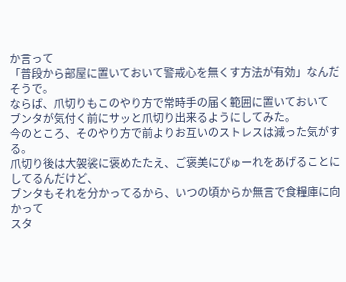か言って
「普段から部屋に置いておいて警戒心を無くす方法が有効」なんだそうで。
ならば、爪切りもこのやり方で常時手の届く範囲に置いておいて
ブンタが気付く前にサッと爪切り出来るようにしてみた。
今のところ、そのやり方で前よりお互いのストレスは減った気がする。
爪切り後は大袈裟に褒めたたえ、ご褒美にぴゅーれをあげることにしてるんだけど、
ブンタもそれを分かってるから、いつの頃からか無言で食糧庫に向かって
スタ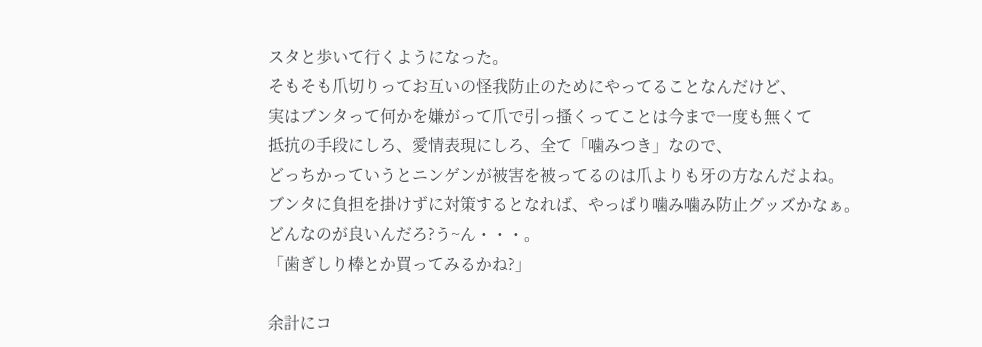スタと歩いて行くようになった。
そもそも爪切りってお互いの怪我防止のためにやってることなんだけど、
実はブンタって何かを嫌がって爪で引っ搔くってことは今まで一度も無くて
抵抗の手段にしろ、愛情表現にしろ、全て「噛みつき」なので、
どっちかっていうとニンゲンが被害を被ってるのは爪よりも牙の方なんだよね。
ブンタに負担を掛けずに対策するとなれば、やっぱり噛み噛み防止グッズかなぁ。
どんなのが良いんだろ?う~ん・・・。
「歯ぎしり棒とか買ってみるかね?」

余計にコ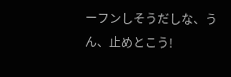ーフンしそうだしな、うん、止めとこう!